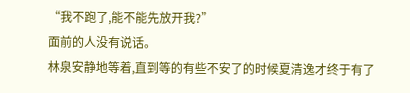“我不跑了,能不能先放开我?”
面前的人没有说话。
林泉安静地等着,直到等的有些不安了的时候夏清逸才终于有了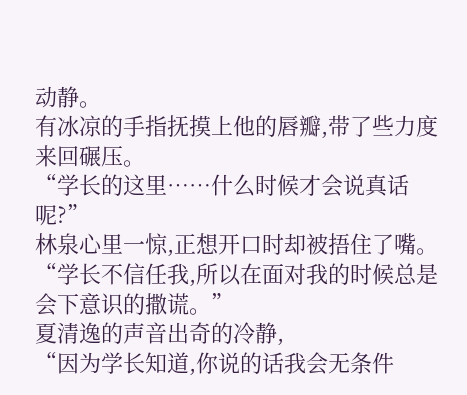动静。
有冰凉的手指抚摸上他的唇瓣,带了些力度来回碾压。
“学长的这里……什么时候才会说真话呢?”
林泉心里一惊,正想开口时却被捂住了嘴。
“学长不信任我,所以在面对我的时候总是会下意识的撒谎。”
夏清逸的声音出奇的冷静,
“因为学长知道,你说的话我会无条件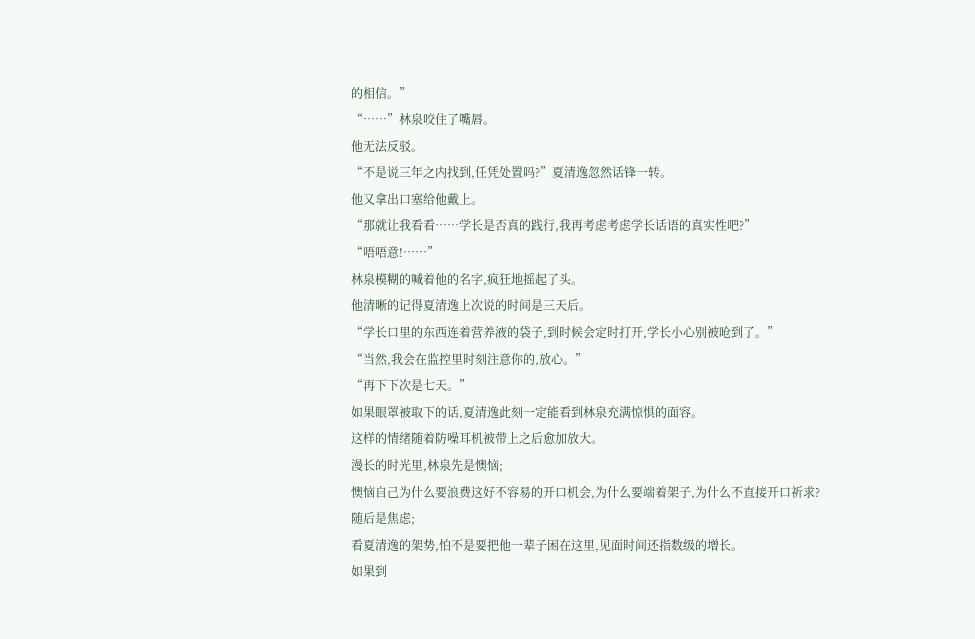的相信。”
“……”林泉咬住了嘴唇。
他无法反驳。
“不是说三年之内找到,任凭处置吗?”夏清逸忽然话锋一转。
他又拿出口塞给他戴上。
“那就让我看看……学长是否真的践行,我再考虑考虑学长话语的真实性吧?”
“唔唔意!……”
林泉模糊的喊着他的名字,疯狂地摇起了头。
他清晰的记得夏清逸上次说的时间是三天后。
“学长口里的东西连着营养液的袋子,到时候会定时打开,学长小心别被呛到了。”
“当然,我会在监控里时刻注意你的,放心。”
“再下下次是七天。”
如果眼罩被取下的话,夏清逸此刻一定能看到林泉充满惊惧的面容。
这样的情绪随着防噪耳机被带上之后愈加放大。
漫长的时光里,林泉先是懊恼;
懊恼自己为什么要浪费这好不容易的开口机会,为什么要端着架子,为什么不直接开口祈求?
随后是焦虑;
看夏清逸的架势,怕不是要把他一辈子困在这里,见面时间还指数级的增长。
如果到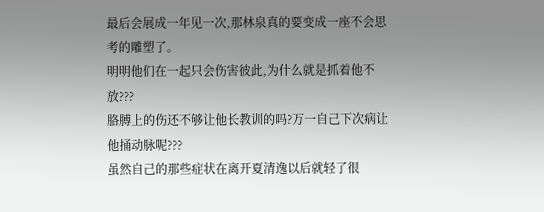最后会展成一年见一次,那林泉真的要变成一座不会思考的雕塑了。
明明他们在一起只会伤害彼此,为什么就是抓着他不放???
胳膊上的伤还不够让他长教训的吗?万一自己下次病让他捅动脉呢???
虽然自己的那些症状在离开夏清逸以后就轻了很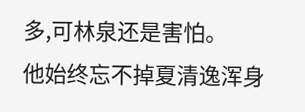多,可林泉还是害怕。
他始终忘不掉夏清逸浑身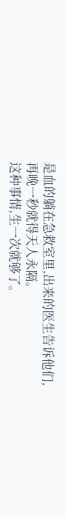是血的躺在急救室里,出来的医生告诉他们,再晚一秒就得天人永隔。
这种事情,生一次就够了。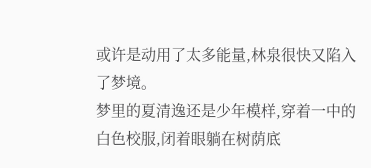或许是动用了太多能量,林泉很快又陷入了梦境。
梦里的夏清逸还是少年模样,穿着一中的白色校服,闭着眼躺在树荫底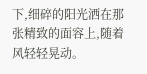下,细碎的阳光洒在那张精致的面容上,随着风轻轻晃动。